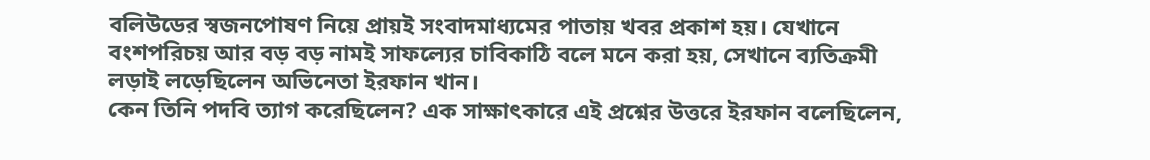বলিউডের স্বজনপোষণ নিয়ে প্রায়ই সংবাদমাধ্যমের পাতায় খবর প্রকাশ হয়। যেখানে বংশপরিচয় আর বড় বড় নামই সাফল্যের চাবিকাঠি বলে মনে করা হয়, সেখানে ব্যতিক্রমী লড়াই লড়েছিলেন অভিনেতা ইরফান খান।
কেন তিনি পদবি ত্যাগ করেছিলেন? এক সাক্ষাৎকারে এই প্রশ্নের উত্তরে ইরফান বলেছিলেন,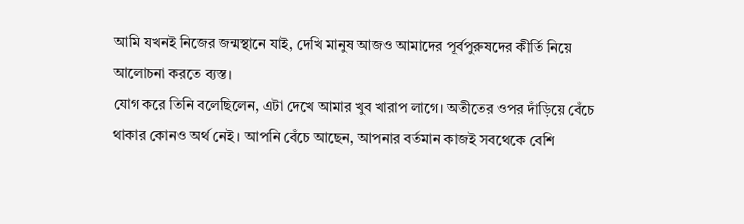আমি যখনই নিজের জন্মস্থানে যাই, দেখি মানুষ আজও আমাদের পূর্বপুরুষদের কীর্তি নিয়ে আলোচনা করতে ব্যস্ত।
যোগ করে তিনি বলেছিলেন, এটা দেখে আমার খুব খারাপ লাগে। অতীতের ওপর দাঁড়িয়ে বেঁচে থাকার কোনও অর্থ নেই। আপনি বেঁচে আছেন, আপনার বর্তমান কাজই সবথেকে বেশি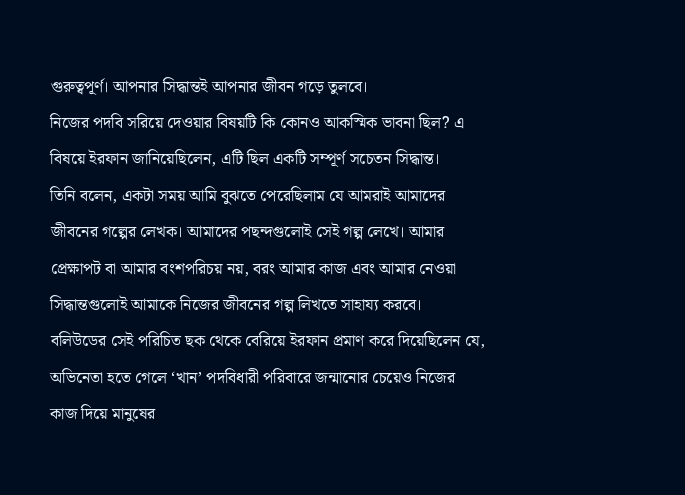গুরুত্বপূর্ণ। আপনার সিদ্ধান্তই আপনার জীবন গড়ে তুলবে।
নিজের পদবি সরিয়ে দেওয়ার বিষয়টি কি কোনও আকস্মিক ভাবনা ছিল? এ বিষয়ে ইরফান জানিয়েছিলেন, এটি ছিল একটি সম্পূর্ণ সচেতন সিদ্ধান্ত।
তিনি বলেন, একটা সময় আমি বুঝতে পেরেছিলাম যে আমরাই আমাদের জীবনের গল্পের লেখক। আমাদের পছন্দগুলোই সেই গল্প লেখে। আমার প্রেক্ষাপট বা আমার বংশপরিচয় নয়, বরং আমার কাজ এবং আমার নেওয়া সিদ্ধান্তগুলোই আমাকে নিজের জীবনের গল্প লিখতে সাহায্য করবে।
বলিউডের সেই পরিচিত ছক থেকে বেরিয়ে ইরফান প্রমাণ করে দিয়েছিলেন যে, অভিনেতা হতে গেলে ‘খান’ পদবিধারী পরিবারে জন্মানোর চেয়েও নিজের কাজ দিয়ে মানুষের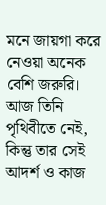মনে জায়গা করে নেওয়া অনেক বেশি জরুরি। আজ তিনি পৃথিবীতে নেই, কিন্তু তার সেই আদর্শ ও কাজ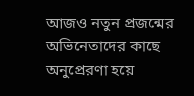আজও নতুন প্রজন্মের অভিনেতাদের কাছে অনুপ্রেরণা হয়ে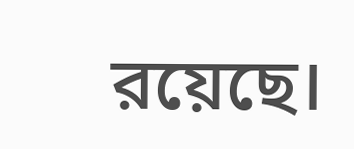রয়েছে।